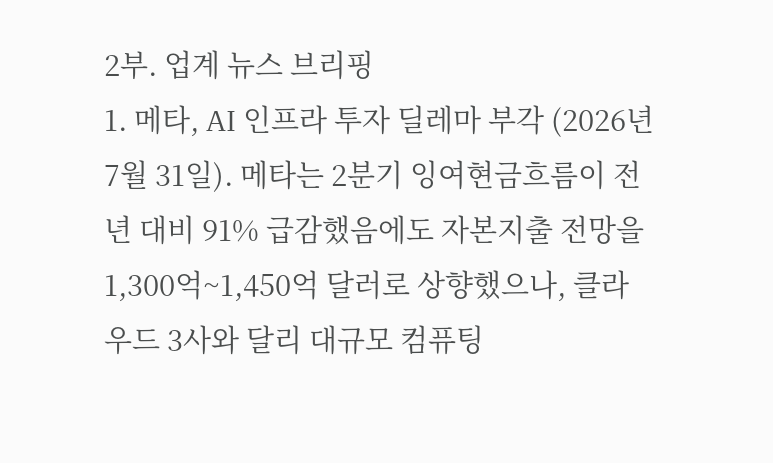2부. 업계 뉴스 브리핑
1. 메타, AI 인프라 투자 딜레마 부각 (2026년 7월 31일). 메타는 2분기 잉여현금흐름이 전년 대비 91% 급감했음에도 자본지출 전망을 1,300억~1,450억 달러로 상향했으나, 클라우드 3사와 달리 대규모 컴퓨팅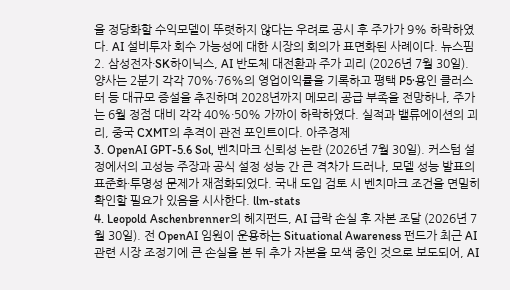을 정당화할 수익모델이 뚜렷하지 않다는 우려로 공시 후 주가가 9% 하락하였다. AI 설비투자 회수 가능성에 대한 시장의 회의가 표면화된 사례이다. 뉴스핌
2. 삼성전자·SK하이닉스, AI 반도체 대전환과 주가 괴리 (2026년 7월 30일). 양사는 2분기 각각 70%·76%의 영업이익률을 기록하고 평택 P5·용인 클러스터 등 대규모 증설을 추진하며 2028년까지 메모리 공급 부족을 전망하나, 주가는 6월 정점 대비 각각 40%·50% 가까이 하락하였다. 실적과 밸류에이션의 괴리, 중국 CXMT의 추격이 관전 포인트이다. 아주경제
3. OpenAI GPT-5.6 Sol, 벤치마크 신뢰성 논란 (2026년 7월 30일). 커스텀 설정에서의 고성능 주장과 공식 설정 성능 간 큰 격차가 드러나, 모델 성능 발표의 표준화·투명성 문제가 재점화되었다. 국내 도입 검토 시 벤치마크 조건을 면밀히 확인할 필요가 있음을 시사한다. llm-stats
4. Leopold Aschenbrenner의 헤지펀드, AI 급락 손실 후 자본 조달 (2026년 7월 30일). 전 OpenAI 임원이 운용하는 Situational Awareness 펀드가 최근 AI 관련 시장 조정기에 큰 손실을 본 뒤 추가 자본을 모색 중인 것으로 보도되어, AI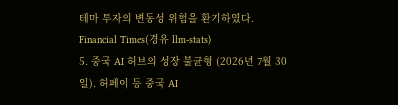테마 투자의 변동성 위험을 환기하였다. Financial Times(경유 llm-stats)
5. 중국 AI 허브의 성장 불균형 (2026년 7월 30일). 허페이 등 중국 AI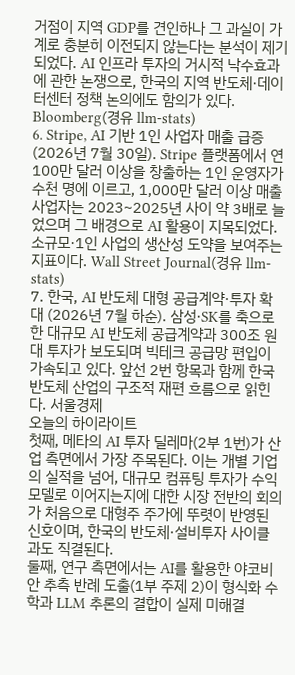거점이 지역 GDP를 견인하나 그 과실이 가계로 충분히 이전되지 않는다는 분석이 제기되었다. AI 인프라 투자의 거시적 낙수효과에 관한 논쟁으로, 한국의 지역 반도체·데이터센터 정책 논의에도 함의가 있다. Bloomberg(경유 llm-stats)
6. Stripe, AI 기반 1인 사업자 매출 급증 (2026년 7월 30일). Stripe 플랫폼에서 연 100만 달러 이상을 창출하는 1인 운영자가 수천 명에 이르고, 1,000만 달러 이상 매출 사업자는 2023~2025년 사이 약 3배로 늘었으며 그 배경으로 AI 활용이 지목되었다. 소규모·1인 사업의 생산성 도약을 보여주는 지표이다. Wall Street Journal(경유 llm-stats)
7. 한국, AI 반도체 대형 공급계약·투자 확대 (2026년 7월 하순). 삼성·SK를 축으로 한 대규모 AI 반도체 공급계약과 300조 원대 투자가 보도되며 빅테크 공급망 편입이 가속되고 있다. 앞선 2번 항목과 함께 한국 반도체 산업의 구조적 재편 흐름으로 읽힌다. 서울경제
오늘의 하이라이트
첫째, 메타의 AI 투자 딜레마(2부 1번)가 산업 측면에서 가장 주목된다. 이는 개별 기업의 실적을 넘어, 대규모 컴퓨팅 투자가 수익모델로 이어지는지에 대한 시장 전반의 회의가 처음으로 대형주 주가에 뚜렷이 반영된 신호이며, 한국의 반도체·설비투자 사이클과도 직결된다.
둘째, 연구 측면에서는 AI를 활용한 야코비안 추측 반례 도출(1부 주제 2)이 형식화 수학과 LLM 추론의 결합이 실제 미해결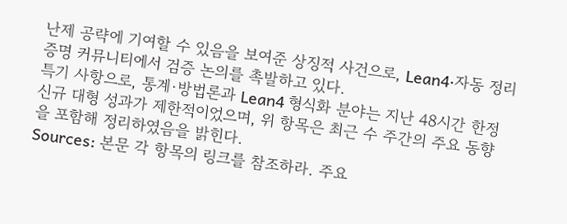난제 공략에 기여할 수 있음을 보여준 상징적 사건으로, Lean4·자동 정리증명 커뮤니티에서 검증 논의를 촉발하고 있다.
특기 사항으로, 통계·방법론과 Lean4 형식화 분야는 지난 48시간 한정 신규 대형 성과가 제한적이었으며, 위 항목은 최근 수 주간의 주요 동향을 포함해 정리하였음을 밝힌다.
Sources: 본문 각 항목의 링크를 참조하라. 주요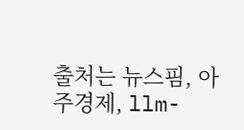출처는 뉴스핌, 아주경제, llm-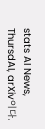stats AI News, ThursdAI, arXiv이다.